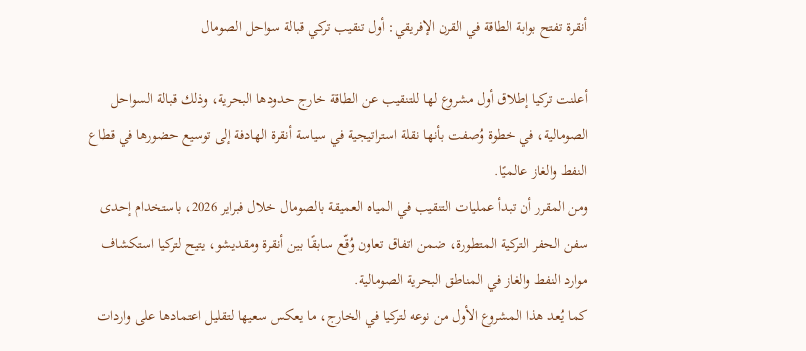أنقرة تفتح بوابة الطاقة في القرن الإفريقي: أول تنقيب تركي قبالة سواحل الصومال

أعلنت تركيا إطلاق أول مشروع لها للتنقيب عن الطاقة خارج حدودها البحرية، وذلك قبالة السواحل الصومالية، في خطوة وُصفت بأنها نقلة استراتيجية في سياسة أنقرة الهادفة إلى توسيع حضورها في قطاع النفط والغاز عالميًا.
ومن المقرر أن تبدأ عمليات التنقيب في المياه العميقة بالصومال خلال فبراير 2026، باستخدام إحدى سفن الحفر التركية المتطورة، ضمن اتفاق تعاون وُقّع سابقًا بين أنقرة ومقديشو، يتيح لتركيا استكشاف موارد النفط والغاز في المناطق البحرية الصومالية.
كما يُعد هذا المشروع الأول من نوعه لتركيا في الخارج، ما يعكس سعيها لتقليل اعتمادها على واردات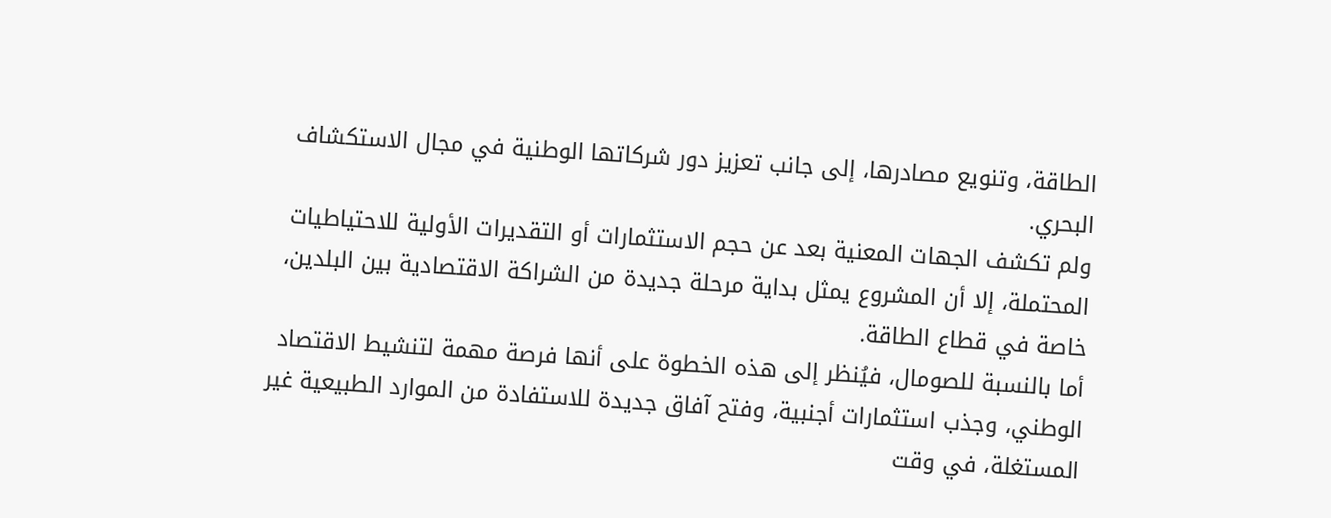الطاقة، وتنويع مصادرها، إلى جانب تعزيز دور شركاتها الوطنية في مجال الاستكشاف البحري.
ولم تكشف الجهات المعنية بعد عن حجم الاستثمارات أو التقديرات الأولية للاحتياطيات المحتملة، إلا أن المشروع يمثل بداية مرحلة جديدة من الشراكة الاقتصادية بين البلدين، خاصة في قطاع الطاقة.
أما بالنسبة للصومال، فيُنظر إلى هذه الخطوة على أنها فرصة مهمة لتنشيط الاقتصاد الوطني، وجذب استثمارات أجنبية، وفتح آفاق جديدة للاستفادة من الموارد الطبيعية غير المستغلة، في وقت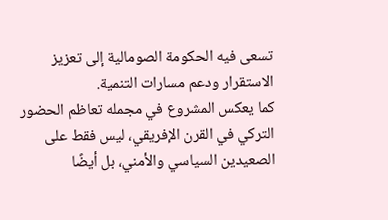تسعى فيه الحكومة الصومالية إلى تعزيز الاستقرار ودعم مسارات التنمية.
كما يعكس المشروع في مجمله تعاظم الحضور التركي في القرن الإفريقي، ليس فقط على الصعيدين السياسي والأمني، بل أيضًا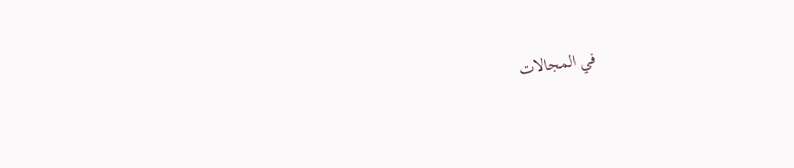في المجالات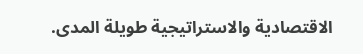الاقتصادية والاستراتيجية طويلة المدى.